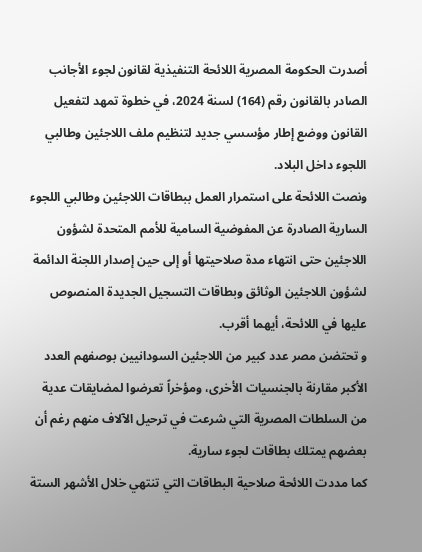أصدرت الحكومة المصرية اللائحة التنفيذية لقانون لجوء الأجانب الصادر بالقانون رقم (164) لسنة 2024، في خطوة تمهد لتفعيل القانون ووضع إطار مؤسسي جديد لتنظيم ملف اللاجئين وطالبي اللجوء داخل البلاد.
ونصت اللائحة على استمرار العمل ببطاقات اللاجئين وطالبي اللجوء السارية الصادرة عن المفوضية السامية للأمم المتحدة لشؤون اللاجئين حتى انتهاء مدة صلاحيتها أو إلى حين إصدار اللجنة الدائمة لشؤون اللاجئين الوثائق وبطاقات التسجيل الجديدة المنصوص عليها في اللائحة، أيهما أقرب.
و تحتضن مصر عدد كبير من اللاجئين السودانيين بوصفهم العدد الأكبر مقارنة بالجنسيات الأخرى، ومؤخراً تعرضوا لمضايقات عدية من السلطات المصرية التي شرعت في ترحيل الآلاف منهم رغم أن بعضهم يمتلك بطاقات لجوء سارية.
كما مددت اللائحة صلاحية البطاقات التي تنتهي خلال الأشهر الستة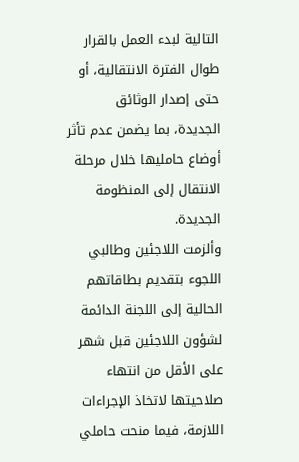التالية لبدء العمل بالقرار طوال الفترة الانتقالية، أو حتى إصدار الوثائق الجديدة، بما يضمن عدم تأثر أوضاع حامليها خلال مرحلة الانتقال إلى المنظومة الجديدة.
وألزمت اللاجئين وطالبي اللجوء بتقديم بطاقاتهم الحالية إلى اللجنة الدائمة لشؤون اللاجئين قبل شهر على الأقل من انتهاء صلاحيتها لاتخاذ الإجراءات اللازمة، فيما منحت حاملي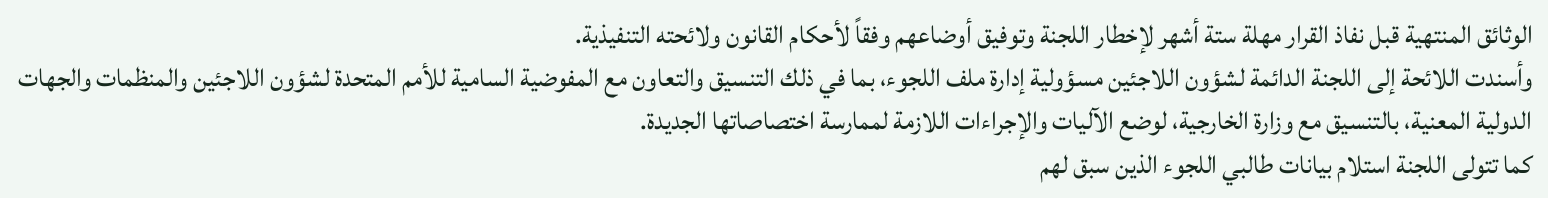الوثائق المنتهية قبل نفاذ القرار مهلة ستة أشهر لإخطار اللجنة وتوفيق أوضاعهم وفقاً لأحكام القانون ولائحته التنفيذية.
وأسندت اللائحة إلى اللجنة الدائمة لشؤون اللاجئين مسؤولية إدارة ملف اللجوء، بما في ذلك التنسيق والتعاون مع المفوضية السامية للأمم المتحدة لشؤون اللاجئين والمنظمات والجهات الدولية المعنية، بالتنسيق مع وزارة الخارجية، لوضع الآليات والإجراءات اللازمة لممارسة اختصاصاتها الجديدة.
كما تتولى اللجنة استلام بيانات طالبي اللجوء الذين سبق لهم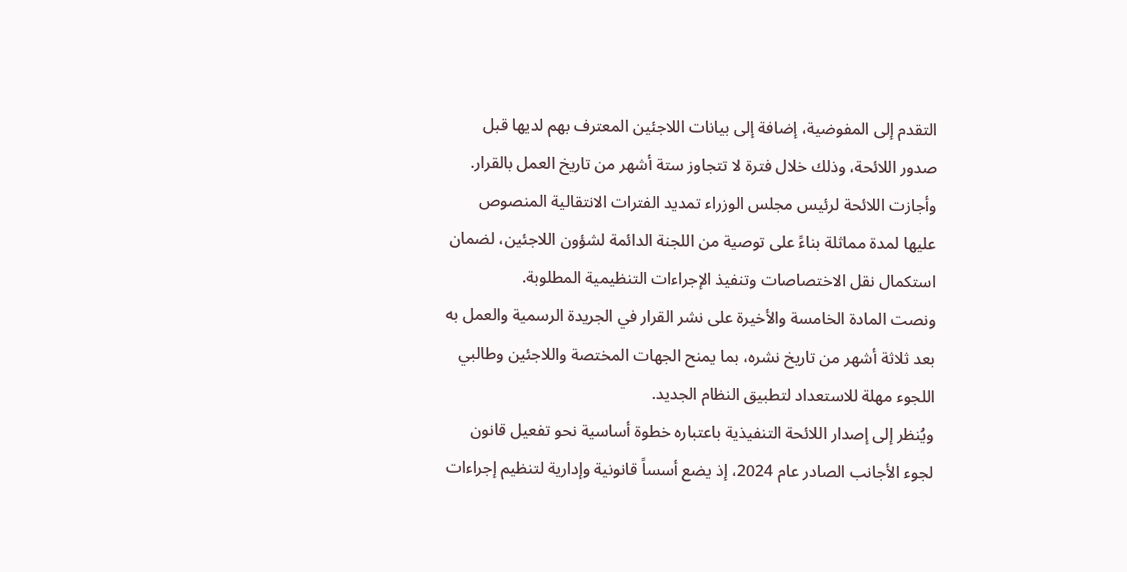التقدم إلى المفوضية، إضافة إلى بيانات اللاجئين المعترف بهم لديها قبل صدور اللائحة، وذلك خلال فترة لا تتجاوز ستة أشهر من تاريخ العمل بالقرار.
وأجازت اللائحة لرئيس مجلس الوزراء تمديد الفترات الانتقالية المنصوص عليها لمدة مماثلة بناءً على توصية من اللجنة الدائمة لشؤون اللاجئين، لضمان استكمال نقل الاختصاصات وتنفيذ الإجراءات التنظيمية المطلوبة.
ونصت المادة الخامسة والأخيرة على نشر القرار في الجريدة الرسمية والعمل به بعد ثلاثة أشهر من تاريخ نشره، بما يمنح الجهات المختصة واللاجئين وطالبي اللجوء مهلة للاستعداد لتطبيق النظام الجديد.
ويُنظر إلى إصدار اللائحة التنفيذية باعتباره خطوة أساسية نحو تفعيل قانون لجوء الأجانب الصادر عام 2024، إذ يضع أسساً قانونية وإدارية لتنظيم إجراءات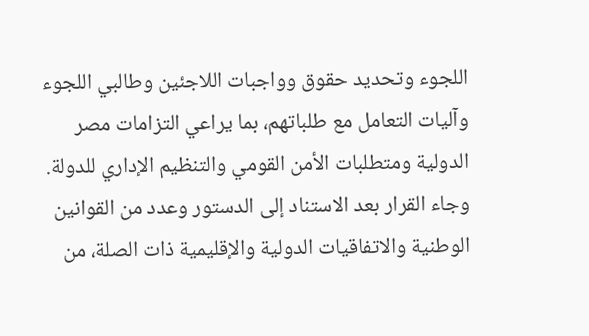اللجوء وتحديد حقوق وواجبات اللاجئين وطالبي اللجوء وآليات التعامل مع طلباتهم، بما يراعي التزامات مصر الدولية ومتطلبات الأمن القومي والتنظيم الإداري للدولة.
وجاء القرار بعد الاستناد إلى الدستور وعدد من القوانين الوطنية والاتفاقيات الدولية والإقليمية ذات الصلة، من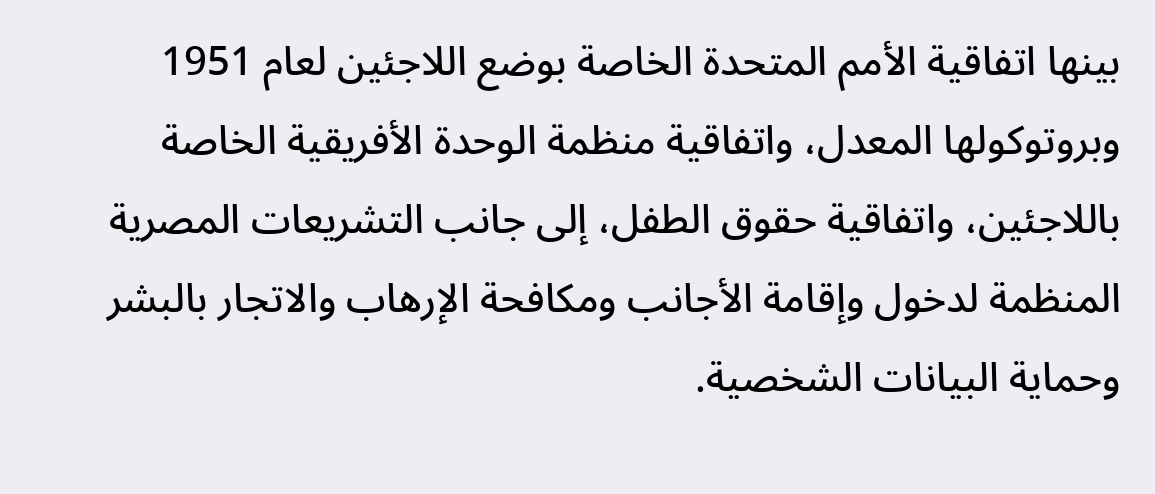بينها اتفاقية الأمم المتحدة الخاصة بوضع اللاجئين لعام 1951 وبروتوكولها المعدل، واتفاقية منظمة الوحدة الأفريقية الخاصة باللاجئين، واتفاقية حقوق الطفل، إلى جانب التشريعات المصرية المنظمة لدخول وإقامة الأجانب ومكافحة الإرهاب والاتجار بالبشر وحماية البيانات الشخصية.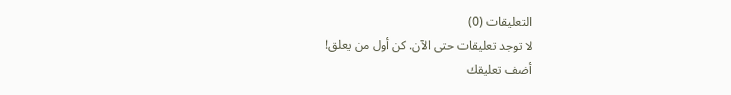التعليقات (0)
لا توجد تعليقات حتى الآن. كن أول من يعلق!
أضف تعليقك